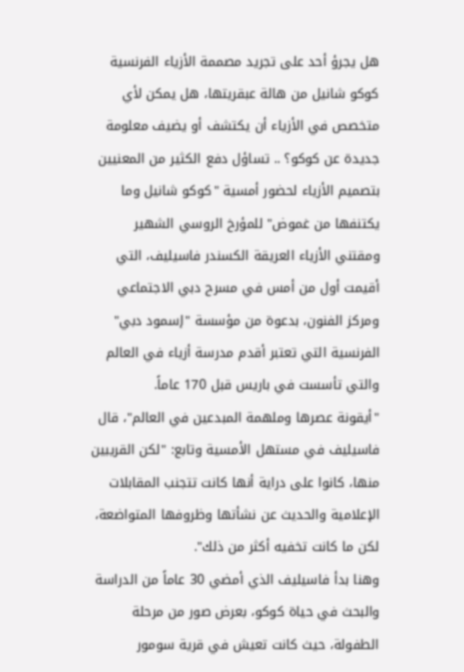هل يجرؤ أحد على تجريد مصممة الأزياء الفرنسية كوكو شانيل من هالة عبقريتها، هل يمكن لأي متخصص في الأزياء أن يكتشف أو يضيف معلومة جديدة عن كوكو؟ .. تساؤل دفع الكثير من المعنيين بتصميم الأزياء لحضور أمسية "كوكو شانيل وما يكتنفها من غموض" للمؤرخ الروسي الشهير ومقتني الأزياء العريقة الكسندر فاسيليف، التي أقيمت أول من أمس في مسرح دبي الاجتماعي ومركز الفنون، بدعوة من مؤسسة "إسمود دبي" الفرنسية التي تعتبر أقدم مدرسة أزياء في العالم والتي تأسست في باريس قبل 170 عاماً.
"أيقونة عصرها وملهمة المبدعين في العالم"، قال فاسيليف في مستهل الأمسية وتابع: "لكن القريبين منها، كانوا على دراية أنها كانت تتجنب المقابلات الإعلامية والحديث عن نشأتها وظروفها المتواضعة، لكن ما كانت تخفيه أكثر من ذلك".
وهنا بدأ فاسيليف الذي أمضي 30 عاماً من الدراسة والبحث في حياة كوكو، بعرض صور من مرحلة الطفولة، حيث كانت تعيش في قرية سومور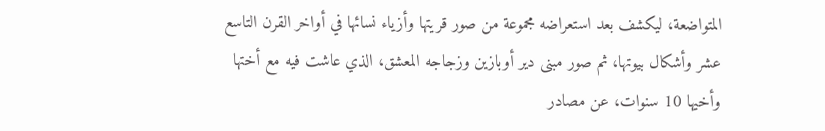المتواضعة، ليكشف بعد استعراضه مجموعة من صور قريتها وأزياء نسائها في أواخر القرن التاسع عشر وأشكال بيوتها، ثم صور مبنى دير أوبازين وزجاجه المعشق، الذي عاشت فيه مع أختها وأخيها 10 سنوات، عن مصادر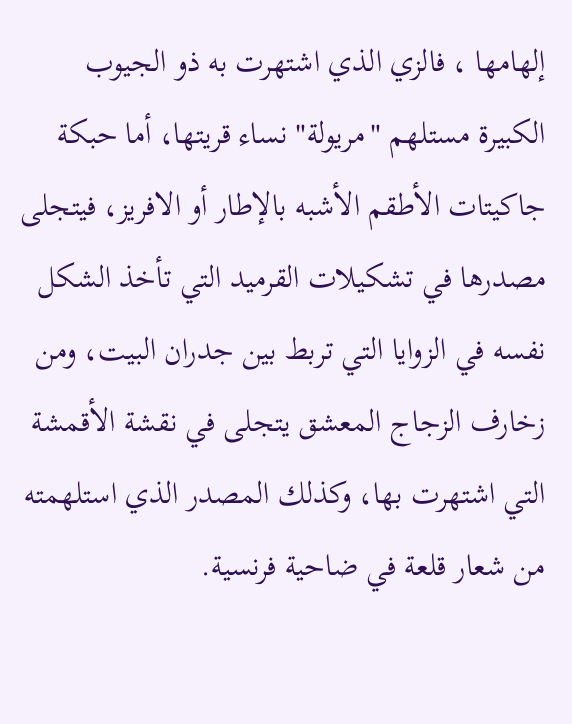إلهامها ، فالزي الذي اشتهرت به ذو الجيوب الكبيرة مستلهم "مريولة" نساء قريتها، أما حبكة جاكيتات الأطقم الأشبه بالإطار أو الافريز، فيتجلى مصدرها في تشكيلات القرميد التي تأخذ الشكل نفسه في الزوايا التي تربط بين جدران البيت، ومن زخارف الزجاج المعشق يتجلى في نقشة الأقمشة التي اشتهرت بها، وكذلك المصدر الذي استلهمته من شعار قلعة في ضاحية فرنسية.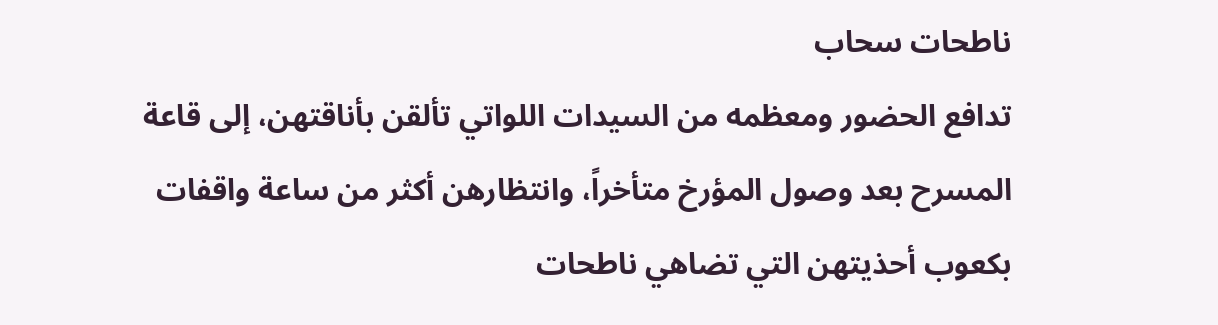ناطحات سحاب
تدافع الحضور ومعظمه من السيدات اللواتي تألقن بأناقتهن، إلى قاعة المسرح بعد وصول المؤرخ متأخراً، وانتظارهن أكثر من ساعة واقفات بكعوب أحذيتهن التي تضاهي ناطحات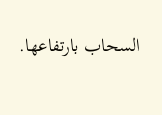السحاب بارتفاعها.